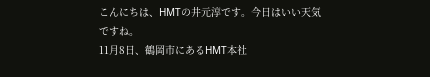こんにちは、HMTの井元淳です。今日はいい天気ですね。
11月8日、鶴岡市にあるHMT本社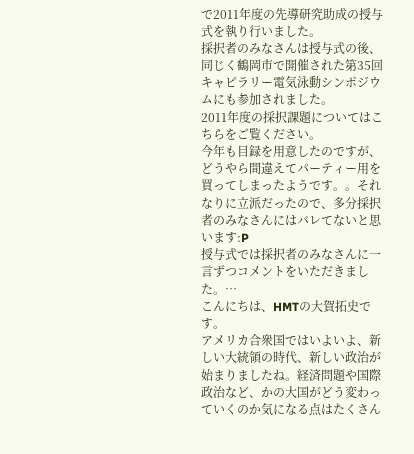で2011年度の先導研究助成の授与式を執り行いました。
採択者のみなさんは授与式の後、同じく鶴岡市で開催された第35回キャピラリー電気泳動シンポジウムにも参加されました。
2011年度の採択課題についてはこちらをご覧ください。
今年も目録を用意したのですが、どうやら間違えてパーティー用を買ってしまったようです。。それなりに立派だったので、多分採択者のみなさんにはバレてないと思います:P
授与式では採択者のみなさんに一言ずつコメントをいただきました。…
こんにちは、HMTの大賀拓史です。
アメリカ合衆国ではいよいよ、新しい大統領の時代、新しい政治が始まりましたね。経済問題や国際政治など、かの大国がどう変わっていくのか気になる点はたくさん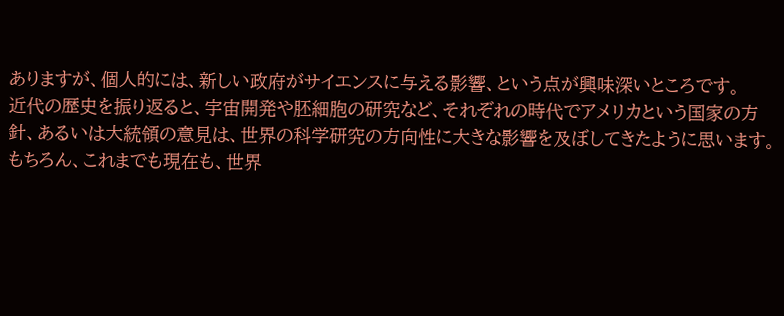ありますが、個人的には、新しい政府がサイエンスに与える影響、という点が興味深いところです。
近代の歴史を振り返ると、宇宙開発や胚細胞の研究など、それぞれの時代でアメリカという国家の方針、あるいは大統領の意見は、世界の科学研究の方向性に大きな影響を及ぼしてきたように思います。もちろん、これまでも現在も、世界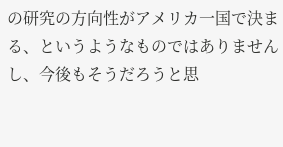の研究の方向性がアメリカ一国で決まる、というようなものではありませんし、今後もそうだろうと思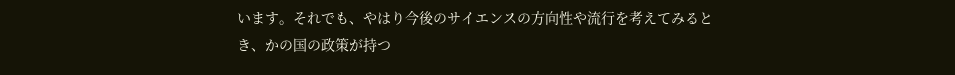います。それでも、やはり今後のサイエンスの方向性や流行を考えてみるとき、かの国の政策が持つ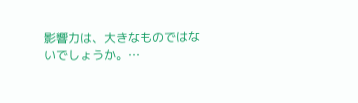影響力は、大きなものではないでしょうか。…